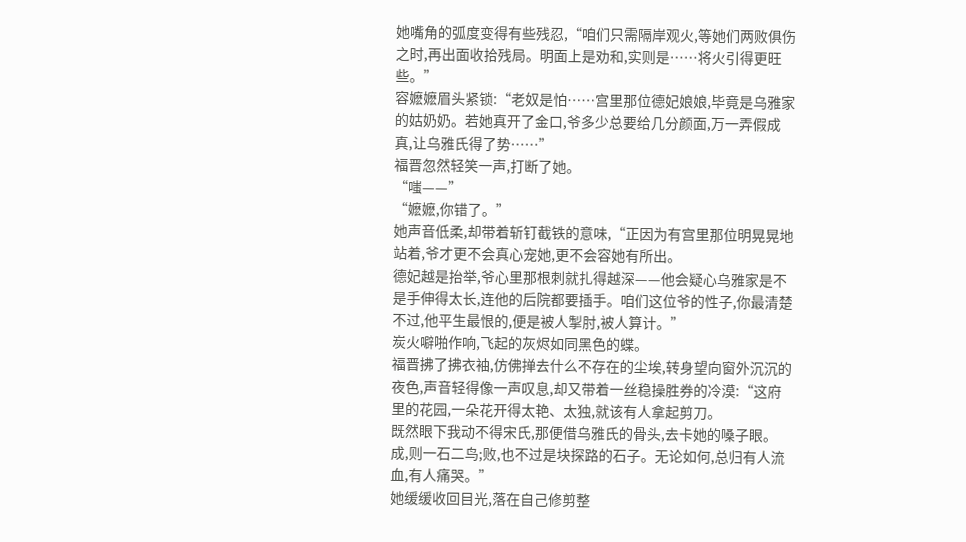她嘴角的弧度变得有些残忍,“咱们只需隔岸观火,等她们两败俱伤之时,再出面收拾残局。明面上是劝和,实则是……将火引得更旺些。”
容嬷嬷眉头紧锁:“老奴是怕……宫里那位德妃娘娘,毕竟是乌雅家的姑奶奶。若她真开了金口,爷多少总要给几分颜面,万一弄假成真,让乌雅氏得了势……”
福晋忽然轻笑一声,打断了她。
“嗤——”
“嬷嬷,你错了。”
她声音低柔,却带着斩钉截铁的意味,“正因为有宫里那位明晃晃地站着,爷才更不会真心宠她,更不会容她有所出。
德妃越是抬举,爷心里那根刺就扎得越深——他会疑心乌雅家是不是手伸得太长,连他的后院都要插手。咱们这位爷的性子,你最清楚不过,他平生最恨的,便是被人掣肘,被人算计。”
炭火噼啪作响,飞起的灰烬如同黑色的蝶。
福晋拂了拂衣袖,仿佛掸去什么不存在的尘埃,转身望向窗外沉沉的夜色,声音轻得像一声叹息,却又带着一丝稳操胜券的冷漠:“这府里的花园,一朵花开得太艳、太独,就该有人拿起剪刀。
既然眼下我动不得宋氏,那便借乌雅氏的骨头,去卡她的嗓子眼。成,则一石二鸟;败,也不过是块探路的石子。无论如何,总归有人流血,有人痛哭。”
她缓缓收回目光,落在自己修剪整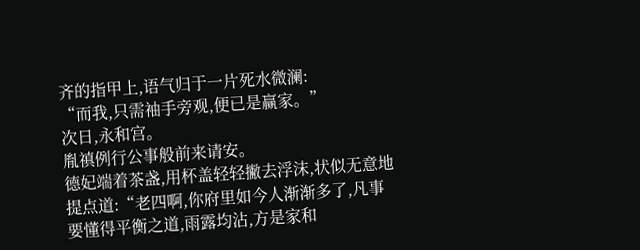齐的指甲上,语气归于一片死水微澜:
“而我,只需袖手旁观,便已是赢家。”
次日,永和宫。
胤禛例行公事般前来请安。
德妃端着茶盏,用杯盖轻轻撇去浮沫,状似无意地提点道:“老四啊,你府里如今人渐渐多了,凡事要懂得平衡之道,雨露均沾,方是家和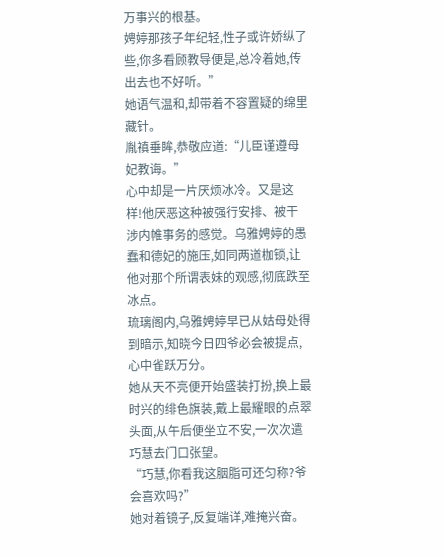万事兴的根基。
娉婷那孩子年纪轻,性子或许娇纵了些,你多看顾教导便是,总冷着她,传出去也不好听。”
她语气温和,却带着不容置疑的绵里藏针。
胤禛垂眸,恭敬应道:“儿臣谨遵母妃教诲。”
心中却是一片厌烦冰冷。又是这样!他厌恶这种被强行安排、被干涉内帷事务的感觉。乌雅娉婷的愚蠢和德妃的施压,如同两道枷锁,让他对那个所谓表妹的观感,彻底跌至冰点。
琉璃阁内,乌雅娉婷早已从姑母处得到暗示,知晓今日四爷必会被提点,心中雀跃万分。
她从天不亮便开始盛装打扮,换上最时兴的绯色旗装,戴上最耀眼的点翠头面,从午后便坐立不安,一次次遣巧慧去门口张望。
“巧慧,你看我这胭脂可还匀称?爷会喜欢吗?”
她对着镜子,反复端详,难掩兴奋。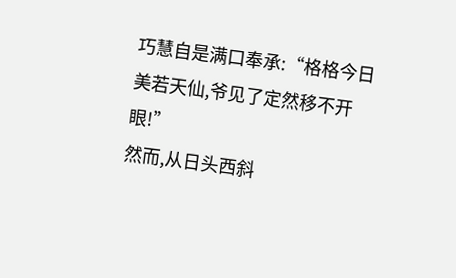巧慧自是满口奉承:“格格今日美若天仙,爷见了定然移不开眼!”
然而,从日头西斜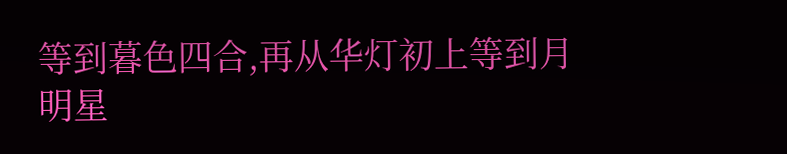等到暮色四合,再从华灯初上等到月明星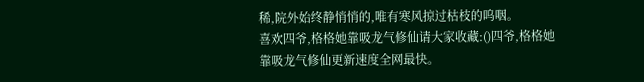稀,院外始终静悄悄的,唯有寒风掠过枯枝的呜咽。
喜欢四爷,格格她靠吸龙气修仙请大家收藏:()四爷,格格她靠吸龙气修仙更新速度全网最快。